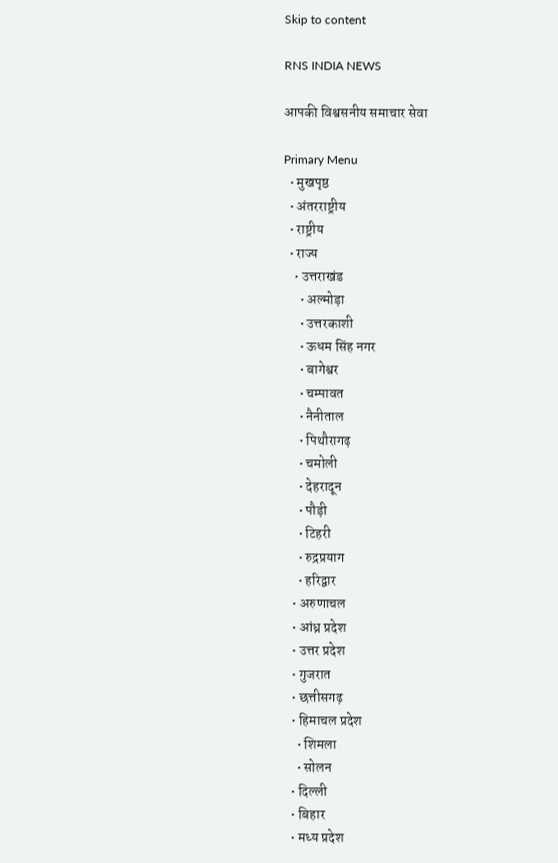Skip to content

RNS INDIA NEWS

आपकी विश्वसनीय समाचार सेवा

Primary Menu
  • मुखपृष्ठ
  • अंतरराष्ट्रीय
  • राष्ट्रीय
  • राज्य
    • उत्तराखंड
      • अल्मोड़ा
      • उत्तरकाशी
      • ऊधम सिंह नगर
      • बागेश्वर
      • चम्पावत
      • नैनीताल
      • पिथौरागढ़
      • चमोली
      • देहरादून
      • पौड़ी
      • टिहरी
      • रुद्रप्रयाग
      • हरिद्वार
    • अरुणाचल
    • आंध्र प्रदेश
    • उत्तर प्रदेश
    • गुजरात
    • छत्तीसगढ़
    • हिमाचल प्रदेश
      • शिमला
      • सोलन
    • दिल्ली
    • बिहार
    • मध्य प्रदेश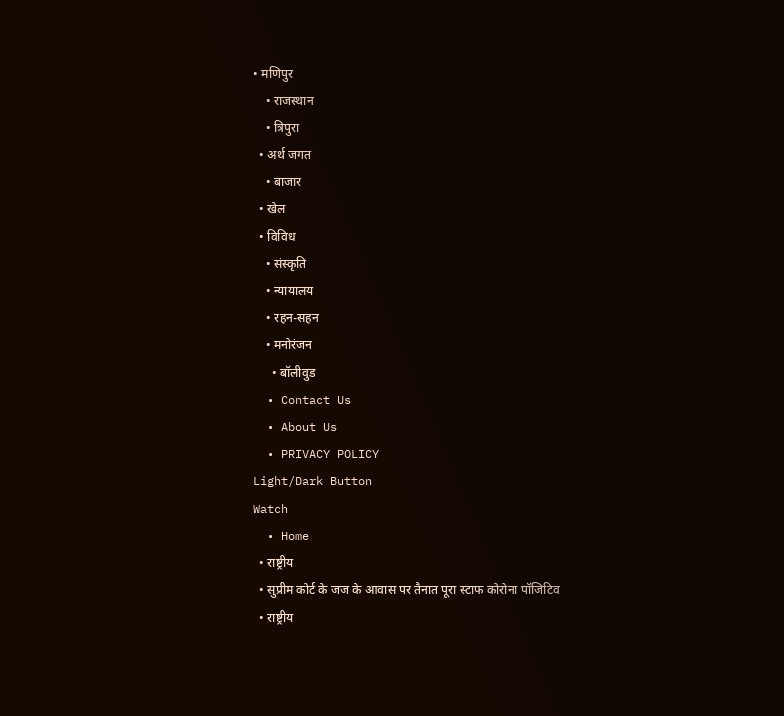• मणिपुर
    • राजस्थान
    • त्रिपुरा
  • अर्थ जगत
    • बाजार
  • खेल
  • विविध
    • संस्कृति
    • न्यायालय
    • रहन-सहन
    • मनोरंजन
      • बॉलीवुड
  • Contact Us
  • About Us
  • PRIVACY POLICY
Light/Dark Button
Watch
  • Home
  • राष्ट्रीय
  • सुप्रीम कोर्ट के जज के आवास पर तैनात पूरा स्टाफ कोरोना पॉजिटिव
  • राष्ट्रीय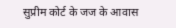सुप्रीम कोर्ट के जज के आवास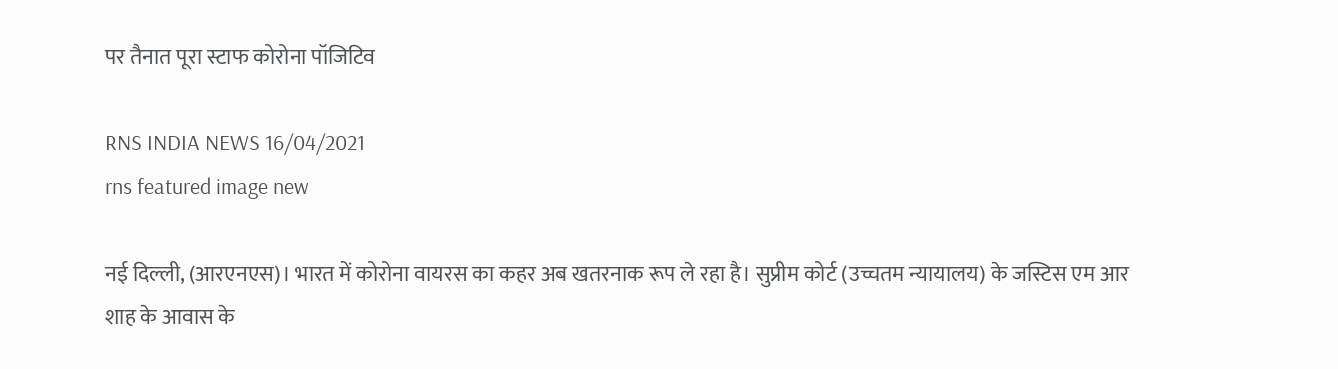पर तैनात पूरा स्टाफ कोरोना पॉजिटिव

RNS INDIA NEWS 16/04/2021
rns featured image new

नई दिल्ली, (आरएनएस)। भारत में कोरोना वायरस का कहर अब खतरनाक रूप ले रहा है। सुप्रीम कोर्ट (उच्चतम न्यायालय) के जस्टिस एम आर शाह के आवास के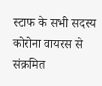स्टाफ के सभी सदस्य कोरोना वायरस से संक्रमित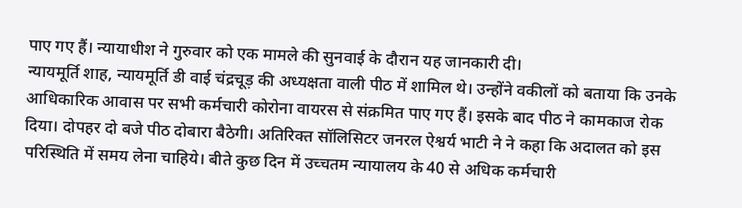पाए गए हैं। न्यायाधीश ने गुरुवार को एक मामले की सुनवाई के दौरान यह जानकारी दी।
न्यायमूर्ति शाह, न्यायमूर्ति डी वाई चंद्रचूड़ की अध्यक्षता वाली पीठ में शामिल थे। उन्होंने वकीलों को बताया कि उनके आधिकारिक आवास पर सभी कर्मचारी कोरोना वायरस से संक्रमित पाए गए हैं। इसके बाद पीठ ने कामकाज रोक दिया। दोपहर दो बजे पीठ दोबारा बैठेगी। अतिरिक्त सॉलिसिटर जनरल ऐश्वर्य भाटी ने ने कहा कि अदालत को इस परिस्थिति में समय लेना चाहिये। बीते कुछ दिन में उच्चतम न्यायालय के 40 से अधिक कर्मचारी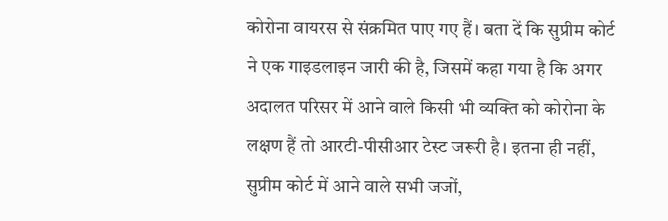कोरोना वायरस से संक्रमित पाए गए हैं। बता दें कि सुप्रीम कोर्ट ने एक गाइडलाइन जारी की है, जिसमें कहा गया है कि अगर अदालत परिसर में आने वाले किसी भी व्यक्ति को कोरोना के लक्षण हैं तो आरटी-पीसीआर टेस्ट जरूरी है। इतना ही नहीं, सुप्रीम कोर्ट में आने वाले सभी जजों,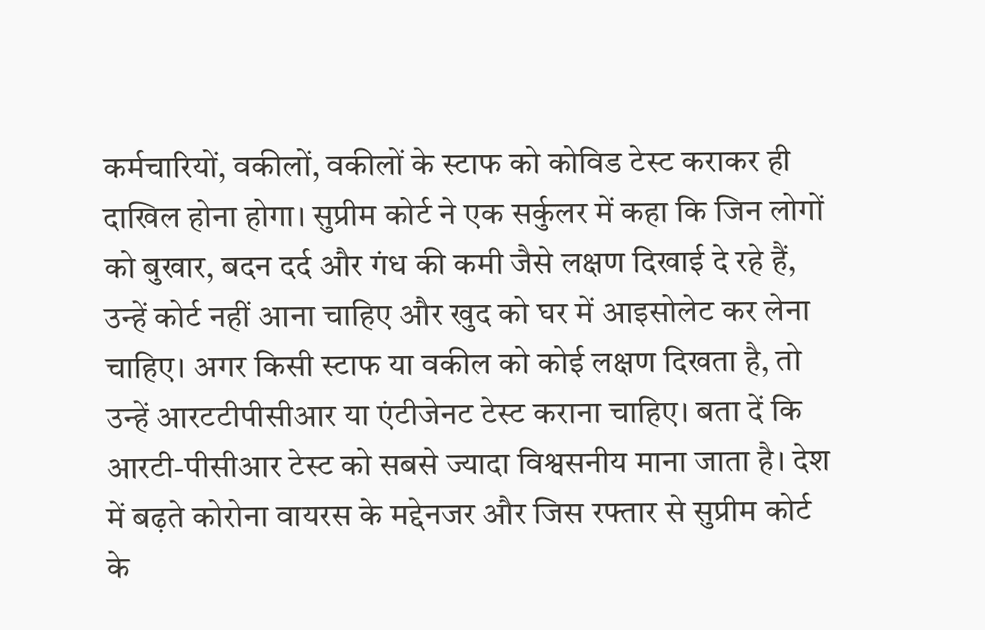कर्मचारियों, वकीलों, वकीलों के स्टाफ को कोविड टेस्ट कराकर ही दाखिल होना होगा। सुप्रीम कोर्ट ने एक सर्कुलर में कहा कि जिन लोगों को बुखार, बदन दर्द और गंध की कमी जैसे लक्षण दिखाई दे रहे हैं, उन्हें कोर्ट नहीं आना चाहिए और खुद को घर में आइसोलेट कर लेना चाहिए। अगर किसी स्टाफ या वकील को कोई लक्षण दिखता है, तो उन्हें आरटटीपीसीआर या एंटीजेनट टेस्ट कराना चाहिए। बता दें कि आरटी-पीसीआर टेस्ट को सबसे ज्यादा विश्वसनीय माना जाता है। देश में बढ़ते कोरोना वायरस के मद्देनजर और जिस रफ्तार से सुप्रीम कोर्ट के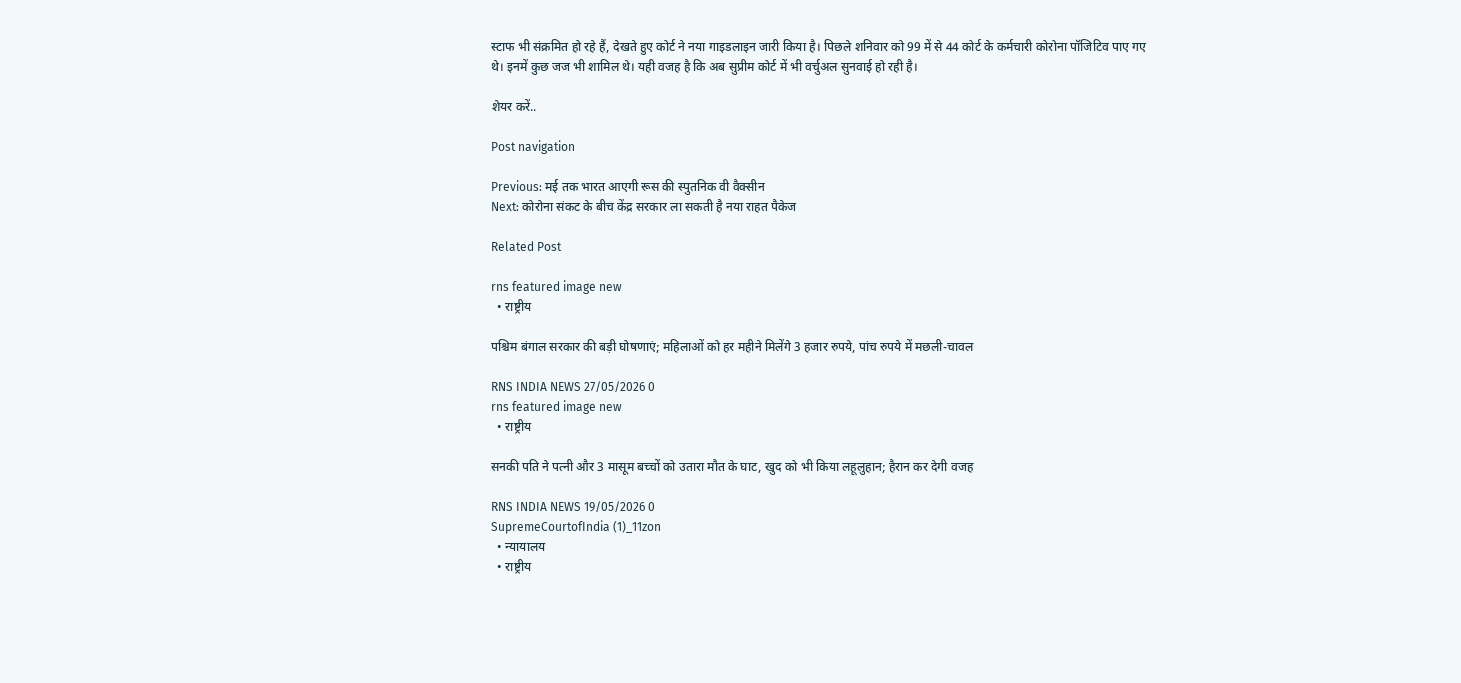स्टाफ भी संक्रमित हो रहे हैं, देखते हुए कोर्ट ने नया गाइडलाइन जारी किया है। पिछले शनिवार को 99 में से 44 कोर्ट के कर्मचारी कोरोना पॉजिटिव पाए गए थे। इनमें कुछ जज भी शामिल थे। यही वजह है कि अब सुप्रीम कोर्ट में भी वर्चुअल सुनवाई हो रही है।

शेयर करें..

Post navigation

Previous: मई तक भारत आएगी रूस की स्पुतनिक वी वैक्सीन
Next: कोरोना संकट के बीच केंद्र सरकार ला सकती है नया राहत पैकेज

Related Post

rns featured image new
  • राष्ट्रीय

पश्चिम बंगाल सरकार की बड़ी घोषणाएं; महिलाओं को हर महीने मिलेंगे 3 हजार रुपये, पांच रुपये में मछली-चावल

RNS INDIA NEWS 27/05/2026 0
rns featured image new
  • राष्ट्रीय

सनकी पति ने पत्नी और 3 मासूम बच्चों को उतारा मौत के घाट, खुद को भी किया लहूलुहान; हैरान कर देगी वजह

RNS INDIA NEWS 19/05/2026 0
SupremeCourtofIndia (1)_11zon
  • न्यायालय
  • राष्ट्रीय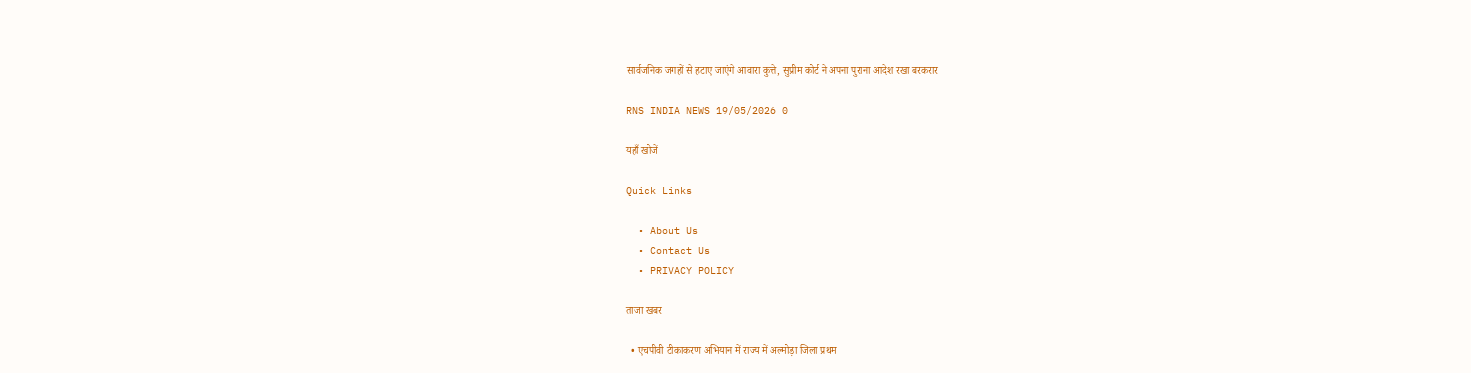सार्वजनिक जगहों से हटाए जाएंगे आवारा कुत्ते, सुप्रीम कोर्ट ने अपना पुराना आदेश रखा बरकरार

RNS INDIA NEWS 19/05/2026 0

यहाँ खोजें

Quick Links

  • About Us
  • Contact Us
  • PRIVACY POLICY

ताजा खबर

  • एचपीवी टीकाकरण अभियान में राज्य में अल्मोड़ा जिला प्रथम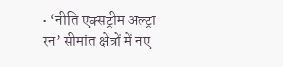• ‘नीति एक्सट्रीम अल्ट्रा रन’ सीमांत क्षेत्रों में नए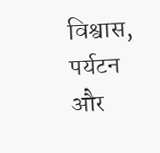विश्वास, पर्यटन और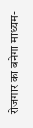रोजगार का बनेगा माध्यम-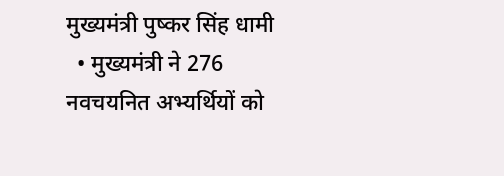मुख्यमंत्री पुष्कर सिंह धामी
  • मुख्यमंत्री ने 276 नवचयनित अभ्यर्थियों को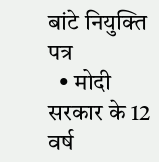बांटे नियुक्ति पत्र
  • मोदी सरकार के 12 वर्ष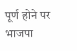पूर्ण होने पर भाजपा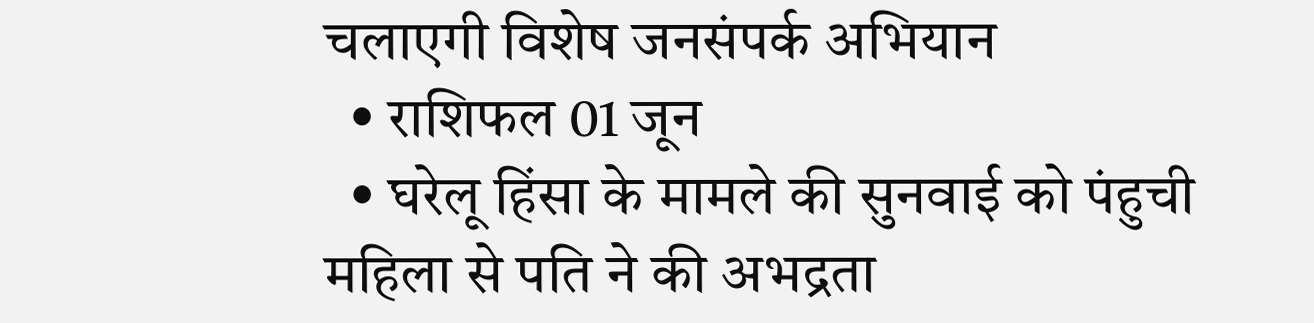चलाएगी विशेष जनसंपर्क अभियान
  • राशिफल 01 जून
  • घरेलू हिंसा के मामले की सुनवाई को पंहुची महिला से पति ने की अभद्रता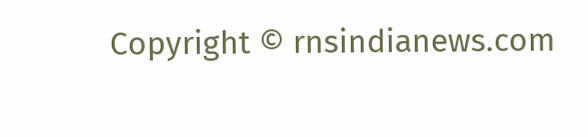Copyright © rnsindianews.com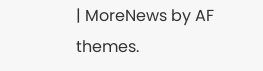| MoreNews by AF themes.